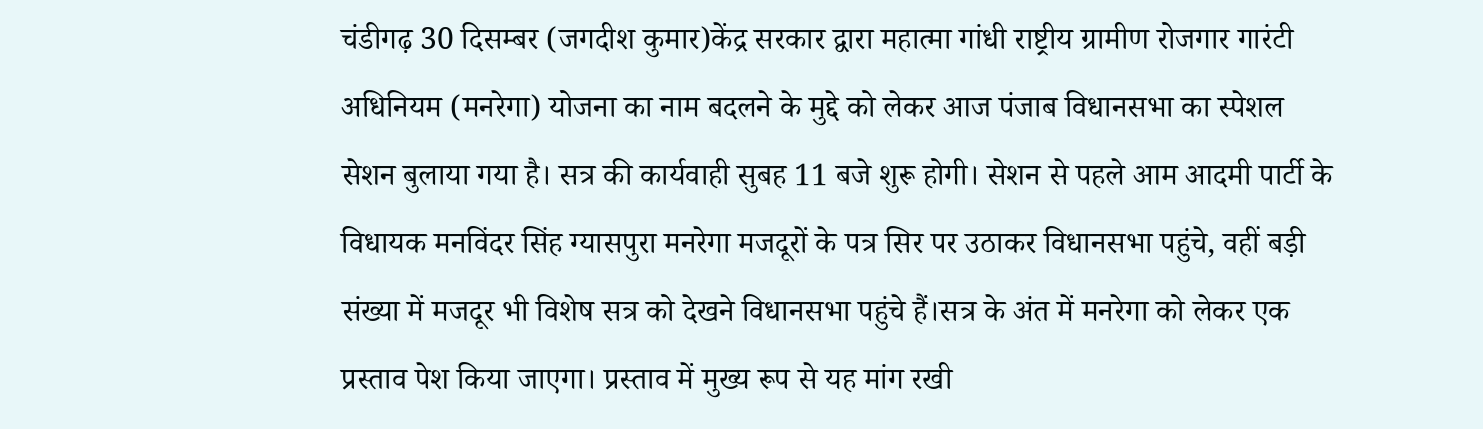चंडीगढ़ 30 दिसम्बर (जगदीश कुमार)केंद्र सरकार द्वारा महात्मा गांधी राष्ट्रीय ग्रामीण रोजगार गारंटी अधिनियम (मनरेगा) योजना का नाम बदलने के मुद्दे को लेकर आज पंजाब विधानसभा का स्पेशल सेशन बुलाया गया है। सत्र की कार्यवाही सुबह 11 बजे शुरू होगी। सेशन से पहले आम आदमी पार्टी के विधायक मनविंदर सिंह ग्यासपुरा मनरेगा मजदूरों के पत्र सिर पर उठाकर विधानसभा पहुंचे, वहीं बड़ी संख्या में मजदूर भी विशेष सत्र को देखने विधानसभा पहुंचे हैं।सत्र के अंत में मनरेगा को लेकर एक प्रस्ताव पेश किया जाएगा। प्रस्ताव में मुख्य रूप से यह मांग रखी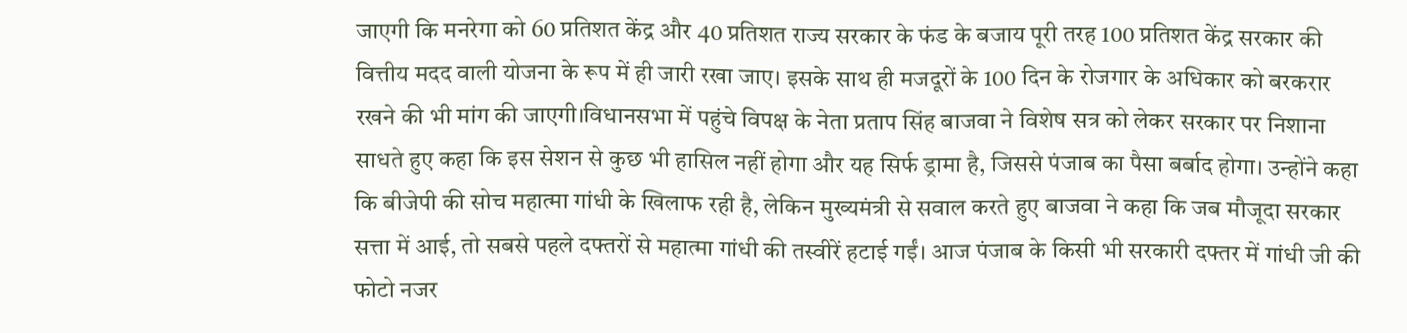जाएगी कि मनरेगा को 60 प्रतिशत केंद्र और 40 प्रतिशत राज्य सरकार के फंड के बजाय पूरी तरह 100 प्रतिशत केंद्र सरकार की वित्तीय मदद वाली योजना के रूप में ही जारी रखा जाए। इसके साथ ही मजदूरों के 100 दिन के रोजगार के अधिकार को बरकरार रखने की भी मांग की जाएगी।विधानसभा में पहुंचे विपक्ष के नेता प्रताप सिंह बाजवा ने विशेष सत्र को लेकर सरकार पर निशाना साधते हुए कहा कि इस सेशन से कुछ भी हासिल नहीं होगा और यह सिर्फ ड्रामा है, जिससे पंजाब का पैसा बर्बाद होगा। उन्होंने कहा कि बीजेपी की सोच महात्मा गांधी के खिलाफ रही है, लेकिन मुख्यमंत्री से सवाल करते हुए बाजवा ने कहा कि जब मौजूदा सरकार सत्ता में आई, तो सबसे पहले दफ्तरों से महात्मा गांधी की तस्वीरें हटाई गईं। आज पंजाब के किसी भी सरकारी दफ्तर में गांधी जी की फोटो नजर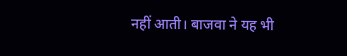नहीं आती। बाजवा ने यह भी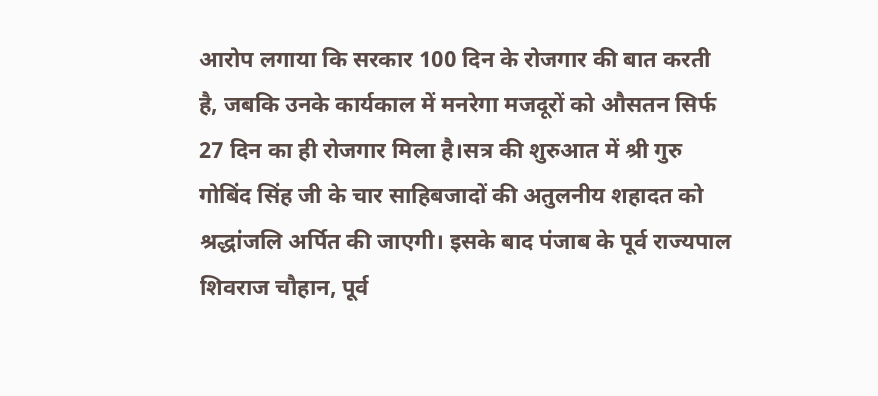आरोप लगाया कि सरकार 100 दिन के रोजगार की बात करती है, जबकि उनके कार्यकाल में मनरेगा मजदूरों को औसतन सिर्फ 27 दिन का ही रोजगार मिला है।सत्र की शुरुआत में श्री गुरु गोबिंद सिंह जी के चार साहिबजादों की अतुलनीय शहादत को श्रद्धांजलि अर्पित की जाएगी। इसके बाद पंजाब के पूर्व राज्यपाल शिवराज चौहान, पूर्व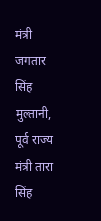मंत्री जगतार सिंह मुल्तानी, पूर्व राज्य मंत्री तारा सिंह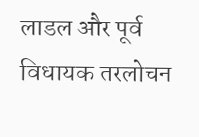लाडल और पूर्व विधायक तरलोचन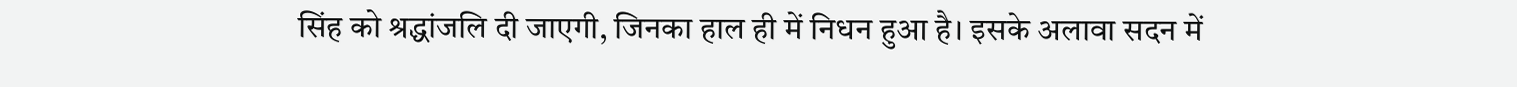सिंह को श्रद्धांजलि दी जाएगी, जिनका हाल ही में निधन हुआ है। इसके अलावा सदन में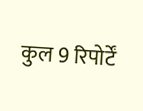कुल 9 रिपोर्टें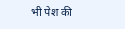भी पेश की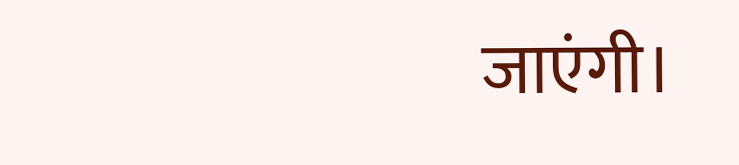जाएंगी।